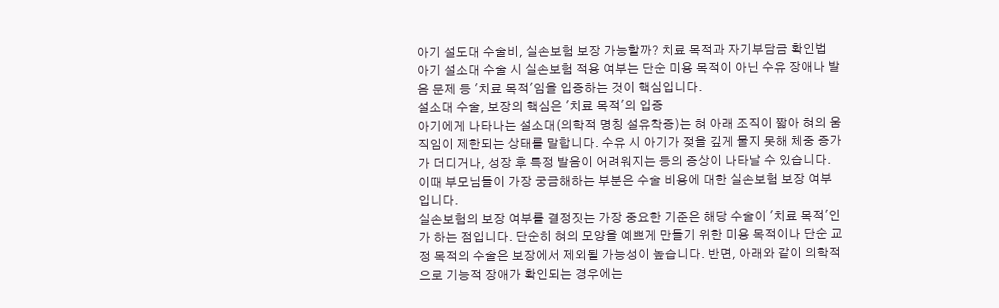아기 설도대 수술비, 실손보험 보장 가능할까? 치료 목적과 자기부담금 확인법
아기 설소대 수술 시 실손보험 적용 여부는 단순 미용 목적이 아닌 수유 장애나 발음 문제 등 '치료 목적'임을 입증하는 것이 핵심입니다.
설소대 수술, 보장의 핵심은 '치료 목적'의 입증
아기에게 나타나는 설소대(의학적 명칭 설유착증)는 혀 아래 조직이 짧아 혀의 움직임이 제한되는 상태를 말합니다. 수유 시 아기가 젖을 깊게 물지 못해 체중 증가가 더디거나, 성장 후 특정 발음이 어려워지는 등의 증상이 나타날 수 있습니다. 이때 부모님들이 가장 궁금해하는 부분은 수술 비용에 대한 실손보험 보장 여부입니다.
실손보험의 보장 여부를 결정짓는 가장 중요한 기준은 해당 수술이 '치료 목적'인가 하는 점입니다. 단순히 혀의 모양을 예쁘게 만들기 위한 미용 목적이나 단순 교정 목적의 수술은 보장에서 제외될 가능성이 높습니다. 반면, 아래와 같이 의학적으로 기능적 장애가 확인되는 경우에는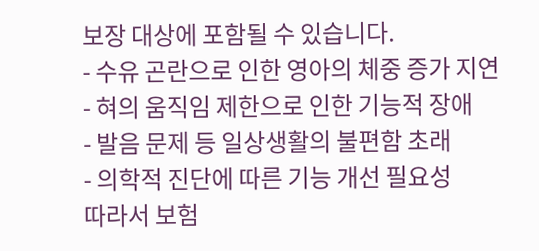보장 대상에 포함될 수 있습니다.
- 수유 곤란으로 인한 영아의 체중 증가 지연
- 혀의 움직임 제한으로 인한 기능적 장애
- 발음 문제 등 일상생활의 불편함 초래
- 의학적 진단에 따른 기능 개선 필요성
따라서 보험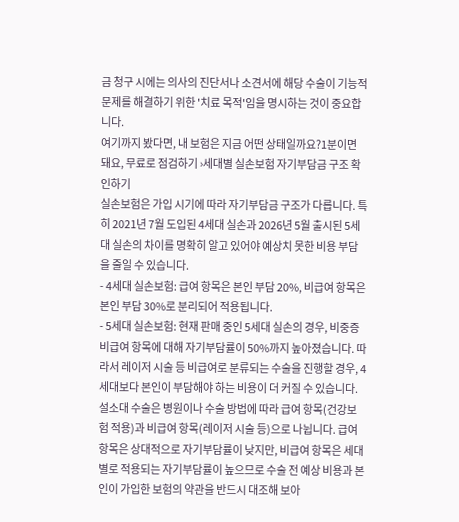금 청구 시에는 의사의 진단서나 소견서에 해당 수술이 기능적 문제를 해결하기 위한 '치료 목적'임을 명시하는 것이 중요합니다.
여기까지 봤다면, 내 보험은 지금 어떤 상태일까요?1분이면 돼요, 무료로 점검하기 ›세대별 실손보험 자기부담금 구조 확인하기
실손보험은 가입 시기에 따라 자기부담금 구조가 다릅니다. 특히 2021년 7월 도입된 4세대 실손과 2026년 5월 출시된 5세대 실손의 차이를 명확히 알고 있어야 예상치 못한 비용 부담을 줄일 수 있습니다.
- 4세대 실손보험: 급여 항목은 본인 부담 20%, 비급여 항목은 본인 부담 30%로 분리되어 적용됩니다.
- 5세대 실손보험: 현재 판매 중인 5세대 실손의 경우, 비중증 비급여 항목에 대해 자기부담률이 50%까지 높아졌습니다. 따라서 레이저 시술 등 비급여로 분류되는 수술을 진행할 경우, 4세대보다 본인이 부담해야 하는 비용이 더 커질 수 있습니다.
설소대 수술은 병원이나 수술 방법에 따라 급여 항목(건강보험 적용)과 비급여 항목(레이저 시술 등)으로 나뉩니다. 급여 항목은 상대적으로 자기부담률이 낮지만, 비급여 항목은 세대별로 적용되는 자기부담률이 높으므로 수술 전 예상 비용과 본인이 가입한 보험의 약관을 반드시 대조해 보아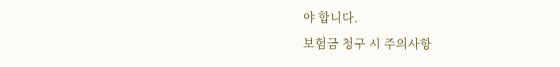야 합니다.
보험금 청구 시 주의사항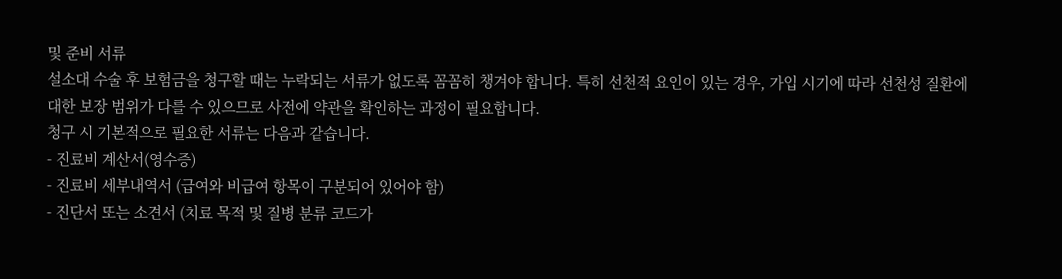및 준비 서류
설소대 수술 후 보험금을 청구할 때는 누락되는 서류가 없도록 꼼꼼히 챙겨야 합니다. 특히 선천적 요인이 있는 경우, 가입 시기에 따라 선천성 질환에 대한 보장 범위가 다를 수 있으므로 사전에 약관을 확인하는 과정이 필요합니다.
청구 시 기본적으로 필요한 서류는 다음과 같습니다.
- 진료비 계산서(영수증)
- 진료비 세부내역서 (급여와 비급여 항목이 구분되어 있어야 함)
- 진단서 또는 소견서 (치료 목적 및 질병 분류 코드가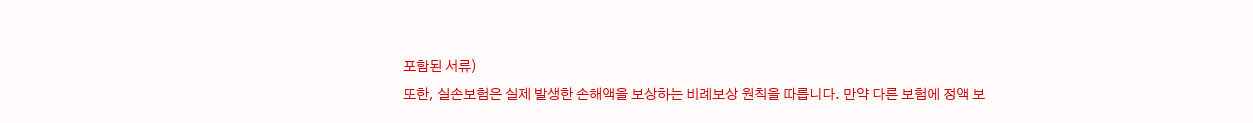포함된 서류)
또한, 실손보험은 실제 발생한 손해액을 보상하는 비례보상 원칙을 따릅니다. 만약 다른 보험에 정액 보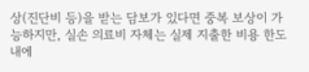상(진단비 등)을 받는 담보가 있다면 중복 보상이 가능하지만, 실손 의료비 자체는 실제 지출한 비용 한도 내에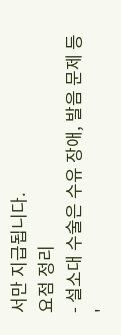서만 지급됩니다.
요점 정리
- 설소대 수술은 수유 장애, 발음 문제 등 '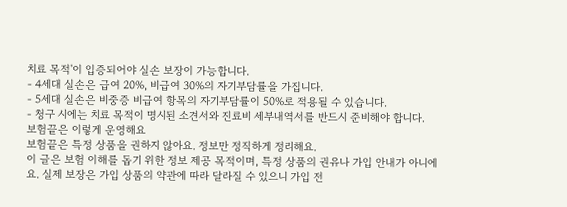치료 목적'이 입증되어야 실손 보장이 가능합니다.
- 4세대 실손은 급여 20%, 비급여 30%의 자기부담률을 가집니다.
- 5세대 실손은 비중증 비급여 항목의 자기부담률이 50%로 적용될 수 있습니다.
- 청구 시에는 치료 목적이 명시된 소견서와 진료비 세부내역서를 반드시 준비해야 합니다.
보험끝은 이렇게 운영해요
보험끝은 특정 상품을 권하지 않아요. 정보만 정직하게 정리해요.
이 글은 보험 이해를 돕기 위한 정보 제공 목적이며, 특정 상품의 권유나 가입 안내가 아니에요. 실제 보장은 가입 상품의 약관에 따라 달라질 수 있으니 가입 전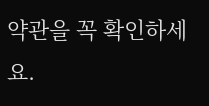약관을 꼭 확인하세요.